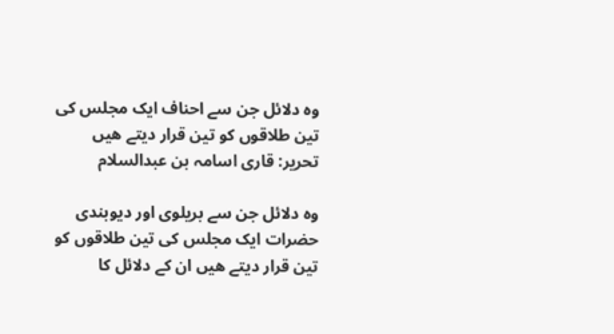وہ دلائل جن سے احناف ایک مجلس کی تین طلاقوں کو تین قرار دیتے ھیں
تحریر: قاری اسامہ بن عبدالسلام

وہ دلائل جن سے بریلوی اور دیوبندی حضرات ایک مجلس کی تین طلاقوں کو تین قرار دیتے ھیں ان کے دلائل کا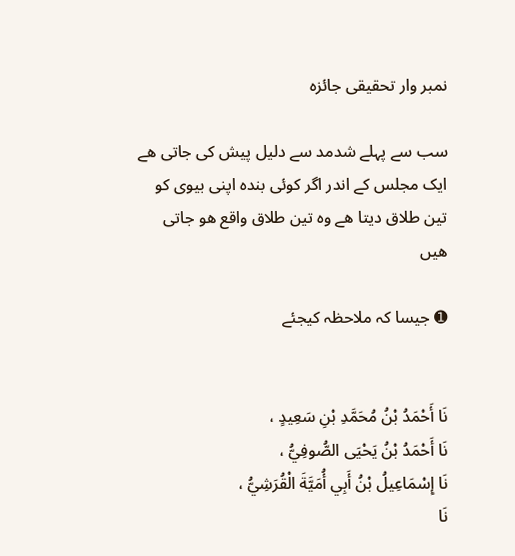نمبر وار تحقیقی جائزہ

سب سے پہلے شدمد سے دلیل پیش کی جاتی ھے ایک مجلس کے اندر اگر کوئی بندہ اپنی بیوی کو تین طلاق دیتا ھے وہ تین طلاق واقع ھو جاتی ھیں

➊ جیسا کہ ملاحظہ کیجئے


نَا أَحْمَدُ بْنُ مُحَمَّدِ بْنِ سَعِيدٍ ،
نَا أَحْمَدُ بْنُ يَحْيَى الصُّوفِيُّ ،
نَا إِسْمَاعِيلُ بْنُ أَبِي أُمَيَّةَ الْقُرَشِيُّ ،
نَا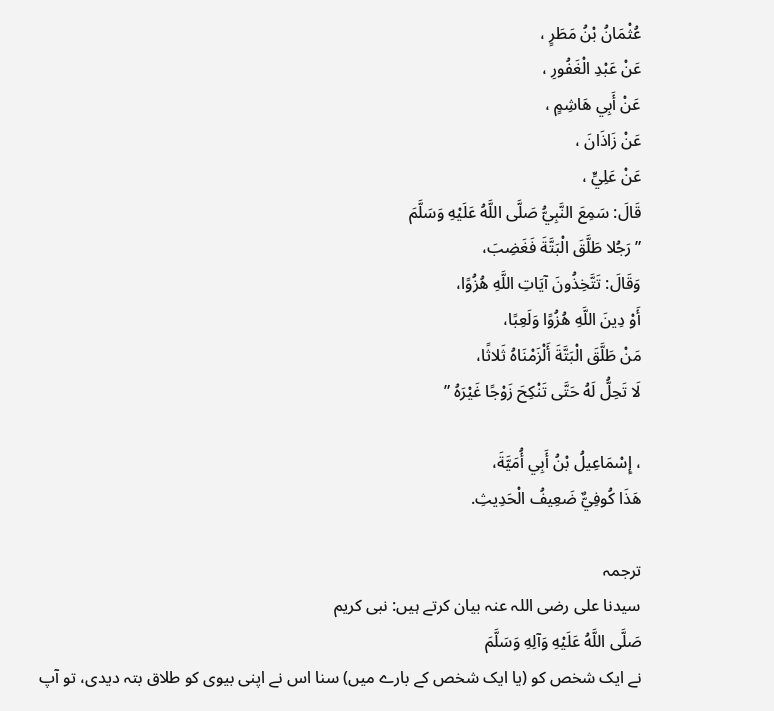عُثْمَانُ بْنُ مَطَرٍ ،
عَنْ عَبْدِ الْغَفُورِ ،
عَنْ أَبِي هَاشِمٍ ،
عَنْ زَاذَانَ ،
عَنْ عَلِيٍّ ،
قَالَ: سَمِعَ النَّبِيُّ صَلَّى اللَّهُ عَلَيْهِ وَسَلَّمَ
” رَجُلا طَلَّقَ الْبَتَّةَ فَغَضِبَ،
وَقَالَ: تَتَّخِذُونَ آيَاتِ اللَّهِ هُزُوًا،
أَوْ دِينَ اللَّهِ هُزُوًا وَلَعِبًا،
مَنْ طَلَّقَ الْبَتَّةَ أَلْزَمْنَاهُ ثَلاثًا،
لَا تَحِلُّ لَهُ حَتَّى تَنْكِحَ زَوْجًا غَيْرَهُ ”

، إِسْمَاعِيلُ بْنُ أَبِي أُمَيَّةَ،
هَذَا كُوفِيٌّ ضَعِيفُ الْحَدِيثِ.

ترجمہ
سیدنا علی رضی اللہ عنہ بیان کرتے ہیں: نبی کریم
صَلَّى اللَّهُ عَلَيْهِ وَآلِهِ وَسَلَّمَ
نے ایک شخص کو (یا ایک شخص کے بارے میں) سنا اس نے اپنی بیوی کو طلاق بتہ دیدی، تو آپ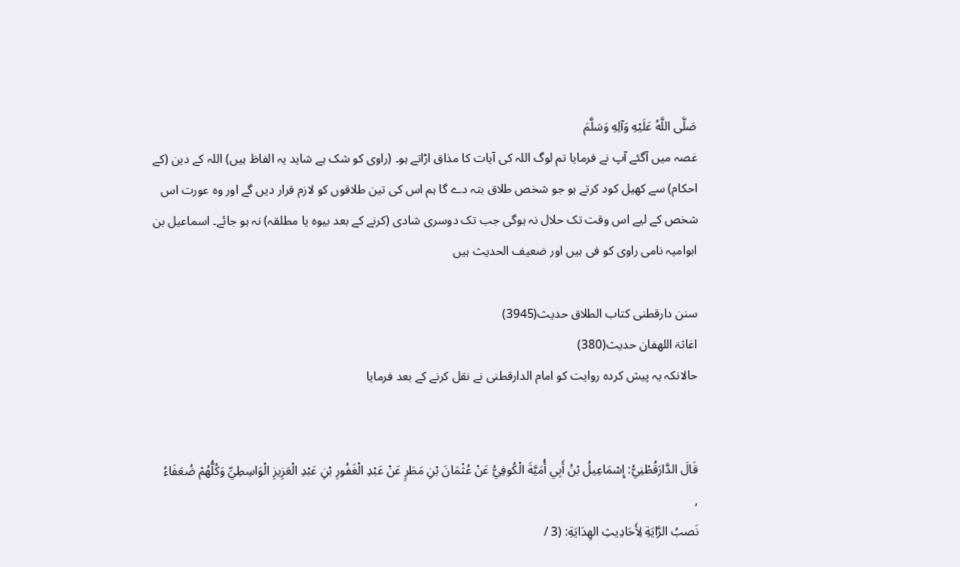صَلَّى اللَّهُ عَلَيْهِ وَآلِهِ وَسَلَّمَ
غصہ میں آگئے آپ نے فرمایا تم لوگ اللہ کی آیات کا مذاق اڑاتے ہو۔ (راوی کو شک ہے شاید یہ الفاظ ہیں) اللہ کے دین (کے احکام) سے کھیل کود کرتے ہو جو شخص طلاق بتہ دے گا ہم اس کی تین طلاقوں کو لازم قرار دیں گے اور وہ عورت اس شخص کے لیے اس وقت تک حلال نہ ہوگی جب تک دوسری شادی (کرنے کے بعد بیوہ یا مطلقہ) نہ ہو جائے۔ اسماعیل بن ابوامیہ نامی راوی کو فی ہیں اور ضعیف الحدیث ہیں

سنن دارقطنی کتاب الطلاق حدیث(3945)
اغاثۃ اللھفان حدیث(380)
حالانکہ یہ پیش کردہ روایت کو امام الدارقطنی نے نقل کرنے کے بعد فرمایا


قَالَ الدَّارَقُطْنِيُّ: إِسْمَاعِيلُ بْنُ أَبِي أُمَيَّةَ الْكُوفِيُّ عَنْ عُثْمَانَ بْنِ مَطَرٍ عَنْ عَبْدِ الْغَفُورِ بْنِ عَبْدِ الْعَزِيزِ الْوَاسِطِيِّ وَكُلُّهُمْ ضُعَفَاءُ
,
نَصبُ الرَّايَةِ لِأَحَادِيثِ الهِدَايَةِ: (3 /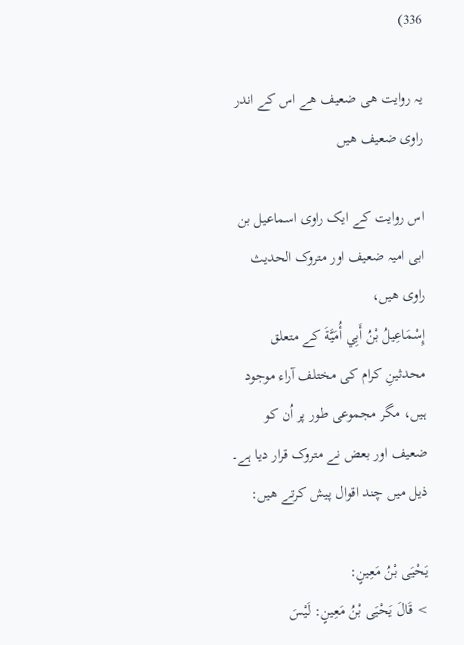336)

یہ روایت ھی ضعیف ھے اس کے اندر راوی ضعیف ھیں

اس روایت کے ایک راوی اسماعیل بن ابی امیہ ضعیف اور متروک الحدیث راوی ھیں،
إِسْمَاعِيلُ بْنُ أَبِي أُمَيَّةَ کے متعلق محدثینِ کرام کی مختلف آراء موجود ہیں، مگر مجموعی طور پر اُن کو ضعیف اور بعض نے متروک قرار دیا ہے۔ ذیل میں چند اقوال پیش کرتے ھیں:

يَحْيَى بْنُ مَعِينٍ:
> قَالَ يَحْيَى بْنُ مَعِينٍ: لَيْسَ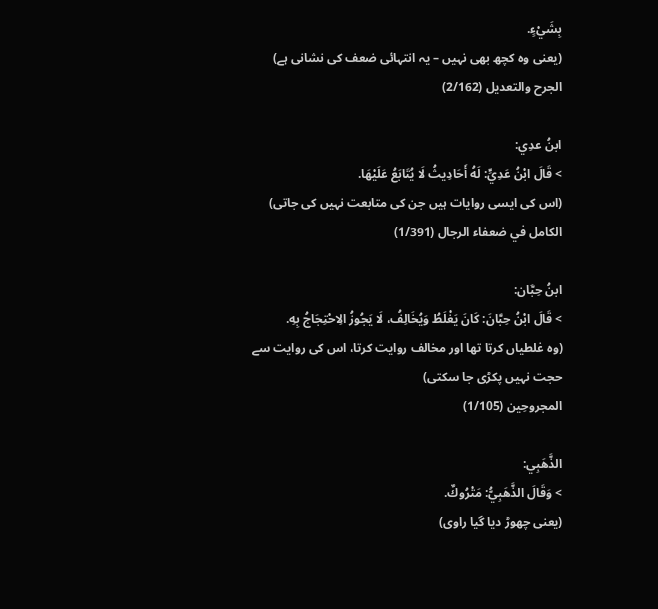بِشَيْءٍ.
(یعنی وہ کچھ بھی نہیں – یہ انتہائی ضعف کی نشانی ہے)
الجرح والتعديل (2/162)

ابنُ عدِي:
> قَالَ ابْنُ عَدِيٍّ: لَهُ أَحَادِيثُ لَا يُتَابَعُ عَلَيْهَا.
(اس کی ایسی روایات ہیں جن کی متابعت نہیں کی جاتی)
الكامل في ضعفاء الرجال (1/391)

ابنُ حِبَّان:
> قَالَ ابْنُ حِبَّانَ: كَانَ يَغْلَطُ وَيُخَالِفُ، لَا يَجُوزُ الِاحْتِجَاجُ بِهِ.
(وہ غلطیاں کرتا تھا اور مخالف روایت کرتا، اس کی روایت سے حجت نہیں پکڑی جا سکتی)
المجروحِين (1/105)

الذَّهَبِي:
> وَقَالَ الذَّهَبِيُّ: مَتْرُوكٌ.
(یعنی چھوڑ دیا گیا راوی)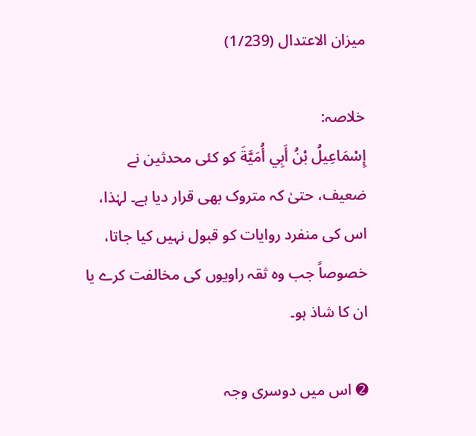ميزان الاعتدال (1/239)

خلاصہ:
إِسْمَاعِيلُ بْنُ أَبِي أُمَيَّةَ کو کئی محدثین نے ضعیف، حتیٰ کہ متروک بھی قرار دیا ہے۔ لہٰذا، اس کی منفرد روایات کو قبول نہیں کیا جاتا، خصوصاً جب وہ ثقہ راویوں کی مخالفت کرے یا ان کا شاذ ہو۔

➋ اس میں دوسری وجہ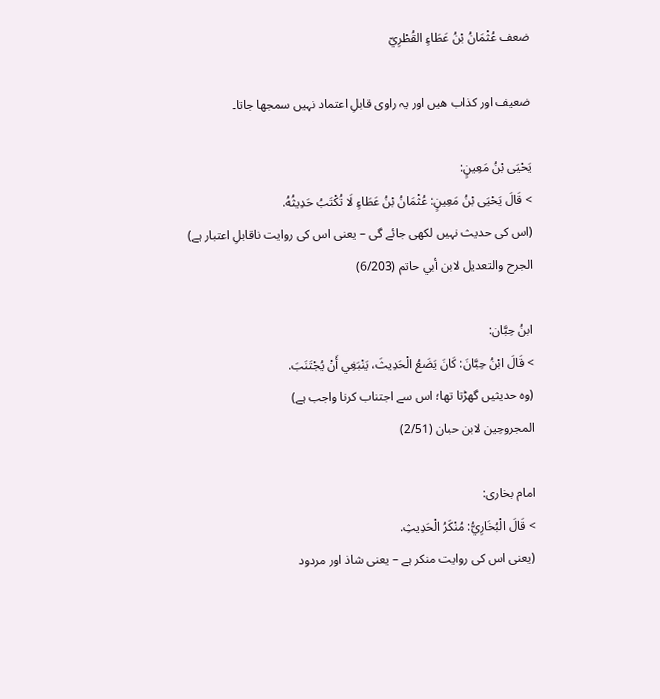ضعف عُثْمَانُ بْنُ عَطَاءٍ القُطْرِيّ

ضعیف اور کذاب ھیں اور یہ راوی قابلِ اعتماد نہیں سمجھا جاتا۔

يَحْيَى بْنُ مَعِينٍ:
> قَالَ يَحْيَى بْنُ مَعِينٍ: عُثْمَانُ بْنُ عَطَاءٍ لَا تُكْتَبُ حَدِيثُهُ.
(اس کی حدیث نہیں لکھی جائے گی – یعنی اس کی روایت ناقابلِ اعتبار ہے)
الجرح والتعديل لابن أبي حاتم (6/203)

ابنُ حِبَّان:
> قَالَ ابْنُ حِبَّانَ: كَانَ يَضَعُ الْحَدِيثَ، يَنْبَغِي أَنْ يُجْتَنَبَ.
(وہ حدیثیں گھڑتا تھا؛ اس سے اجتناب کرنا واجب ہے)
المجروحِين لابن حبان (2/51)

امام بخاری:
> قَالَ الْبُخَارِيُّ: مُنْكَرُ الْحَدِيثِ.
(یعنی اس کی روایت منکر ہے – یعنی شاذ اور مردود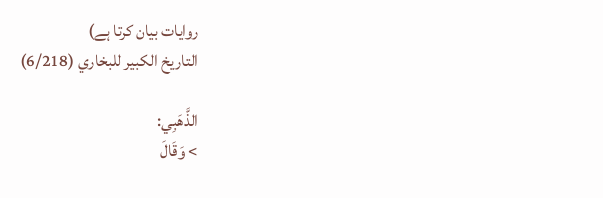روایات بیان کرتا ہے)
التاريخ الكبير للبخاري (6/218)

الذَّهَبِي:
> وَقَالَ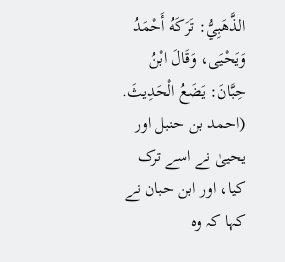الذَّهَبِيُّ: تَرَكَهُ أَحْمَدُ وَيَحْيَى، وَقَالَ ابْنُ حِبَّانَ: يَضَعُ الْحَدِيثَ.
(احمد بن حنبل اور یحییٰ نے اسے ترک کیا، اور ابن حبان نے کہا کہ وہ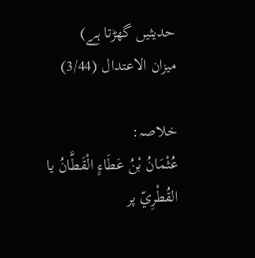حدیثیں گھڑتا ہے)
ميزان الاعتدال (3/44)

خلاصہ:
عُثْمَانُ بْنُ عَطَاءٍ الْقَطَّانُ یا القُطْرِيّ پر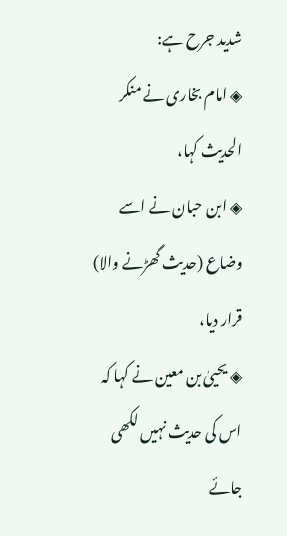شدید جرح ہے:
◈ امام بخاری نے منکر الحدیث کہا،
◈ ابن حبان نے اسے وضاع (حدیث گھڑنے والا) قرار دیا،
◈ یحییٰ بن معین نے کہا کہ اس کی حدیث نہیں لکھی جائے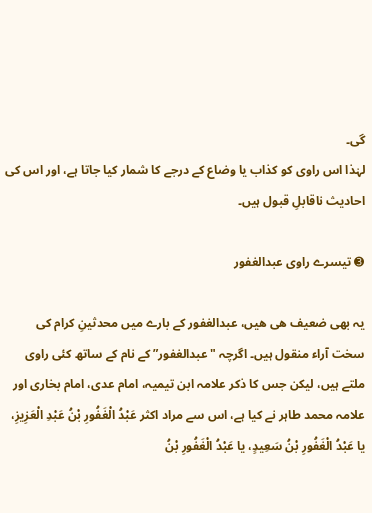گی۔
لہٰذا اس راوی کو کذاب یا وضاع کے درجے کا شمار کیا جاتا ہے، اور اس کی احادیث ناقابلِ قبول ہیں۔

➌ تیسرے راوی عبدالغفور

یہ بھی ضعیف ھی ھیں، عبدالغفور کے بارے میں محدثینِ کرام کی سخت آراء منقول ہیں۔ اگرچہ "عبدالغفور” کے نام کے ساتھ کئی راوی ملتے ہیں، لیکن جس کا ذکر علامہ ابن تیمیہ، امام عدی، امام بخاری اور علامہ محمد طاہر نے کیا ہے، اس سے مراد اکثر عَبْدُ الْغَفُورِ بْنُ عَبْدِ الْعَزِيزِ، یا عَبْدُ الْغَفُورِ بْنُ سَعِيدٍ، یا عَبْدُ الْغَفُورِ بْنُ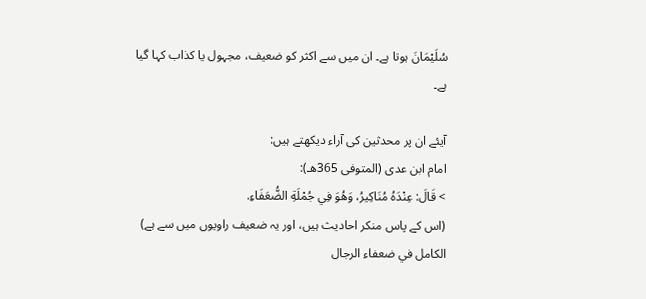سُلَيْمَانَ ہوتا ہے۔ ان میں سے اکثر کو ضعیف، مجہول یا کذاب کہا گیا ہے۔

آیئے ان پر محدثین کی آراء دیکھتے ہیں:
امام ابن عدی (المتوفى 365هـ):
> قَالَ: عِنْدَهُ مُنَاكِيرُ، وَهُوَ فِي جُمْلَةِ الضُّعَفَاءِ.
(اس کے پاس منکر احادیث ہیں، اور یہ ضعیف راویوں میں سے ہے)
الكامل في ضعفاء الرجال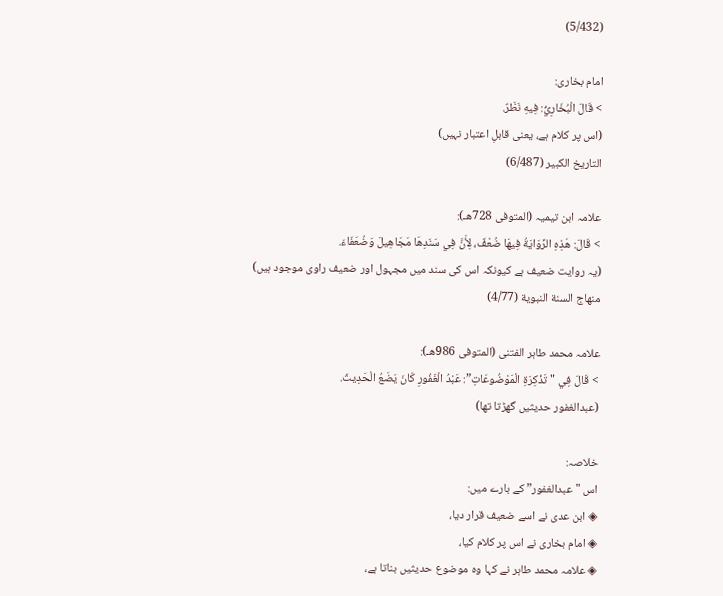(5/432)

امام بخاری:
> قَالَ الْبُخَارِيُّ: فِيهِ نَظَرٌ.
(اس پر کلام ہے، یعنی قابلِ اعتبار نہیں)
التاريخ الكبير (6/487)

علامہ ابن تیمیہ (المتوفى 728هـ):
> قَالَ: هَذِهِ الرِّوَايَةُ فِيهَا ضُعْفٌ، لِأَنَّ فِي سَنَدِهَا مَجَاهِيلَ وَضُعَفَاءَ.
(یہ روایت ضعیف ہے کیونکہ اس کی سند میں مجہول اور ضعیف راوی موجود ہیں)
منهاج السنة النبوية (4/77)

علامہ محمد طاہر الفتنی (المتوفى 986هـ):
> قَالَ فِي "تَذْكِرَةِ الْمَوْضُوعَاتِ”: عَبْدُ الْغَفُورِ كَانَ يَضَعُ الْحَدِيثَ.
(عبدالغفور حدیثیں گھڑتا تھا)

خلاصہ:
اس "عبدالغفور” کے بارے میں:
◈ ابن عدی نے اسے ضعیف قرار دیا،
◈ امام بخاری نے اس پر کلام کیا،
◈ علامہ محمد طاہر نے کہا وہ موضوع حدیثیں بناتا ہے،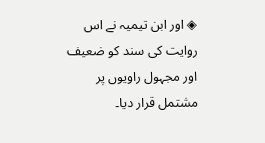◈ اور ابن تیمیہ نے اس روایت کی سند کو ضعیف اور مجہول راویوں پر مشتمل قرار دیا۔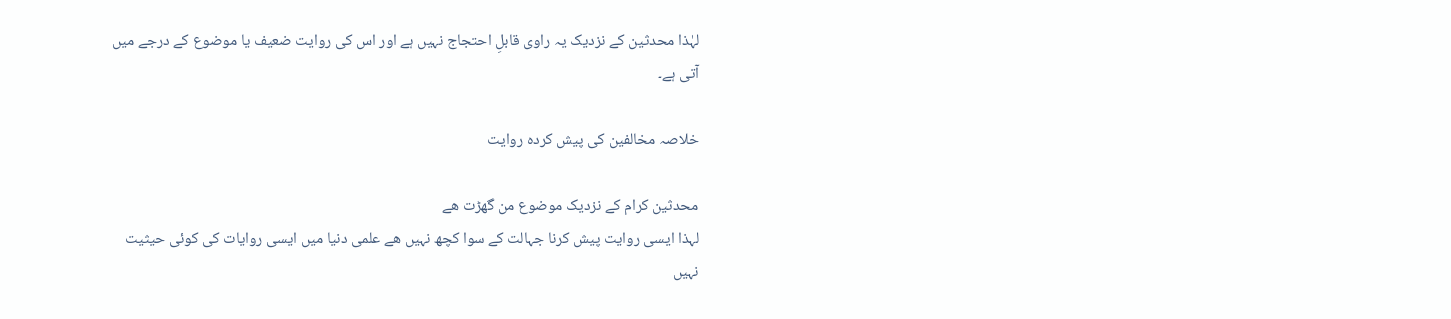لہٰذا محدثین کے نزدیک یہ راوی قابلِ احتجاج نہیں ہے اور اس کی روایت ضعیف یا موضوع کے درجے میں آتی ہے۔

خلاصہ مخالفین کی پیش کردہ روایت

محدثین کرام کے نزدیک موضوع من گھڑت ھے
لہذا ایسی روایت پیش کرنا جہالت کے سوا کچھ نہیں ھے علمی دنیا میں ایسی روایات کی کوئی حیثیت نہیں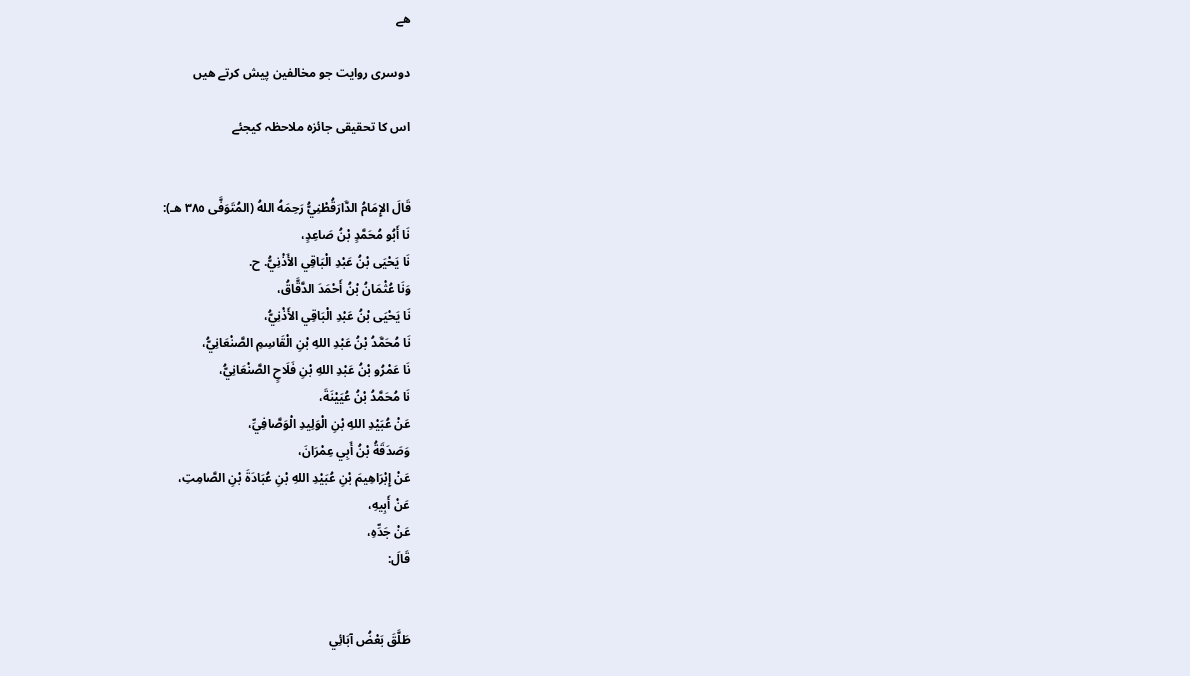ھے

دوسری روایت جو مخالفین پیش کرتے ھیں

اس کا تحقیقی جائزہ ملاحظہ کیجئے


قَالَ الإِمَامُ الدَّارَقُطْنِيُّ رَحِمَهُ اللهُ (المُتَوَفَّى ٣٨٥ هـ):
نَا أَبُو مُحَمَّدٍ بْنُ صَاعِدٍ،
نَا يَحْيَى بْنُ عَبْدِ الْبَاقِي الأَذْنِيُّ. ح.
وَنَا عُثْمَانُ بْنُ أَحْمَدَ الدَّقَّاقُ،
نَا يَحْيَى بْنُ عَبْدِ الْبَاقِي الأَذْنِيُّ،
نَا مُحَمَّدُ بْنُ عَبْدِ اللهِ بْنِ الْقَاسِمِ الصَّنْعَانِيُّ،
نَا عَمْرُو بْنُ عَبْدِ اللهِ بْنِ فَلَاحٍ الصَّنْعَانِيُّ،
نَا مُحَمَّدُ بْنُ عُيَيْنَةَ،
عَنْ عُبَيْدِ اللهِ بْنِ الْوَلِيدِ الْوَصَّافِيِّ،
وَصَدَقَةُ بْنُ أَبِي عِمْرَانَ،
عَنْ إِبْرَاهِيمَ بْنِ عُبَيْدِ اللهِ بْنِ عُبَادَةَ بْنِ الصَّامِتِ،
عَنْ أَبِيهِ،
عَنْ جَدِّهِ،
قَالَ:


طَلَّقَ بَعْضُ آبَائِي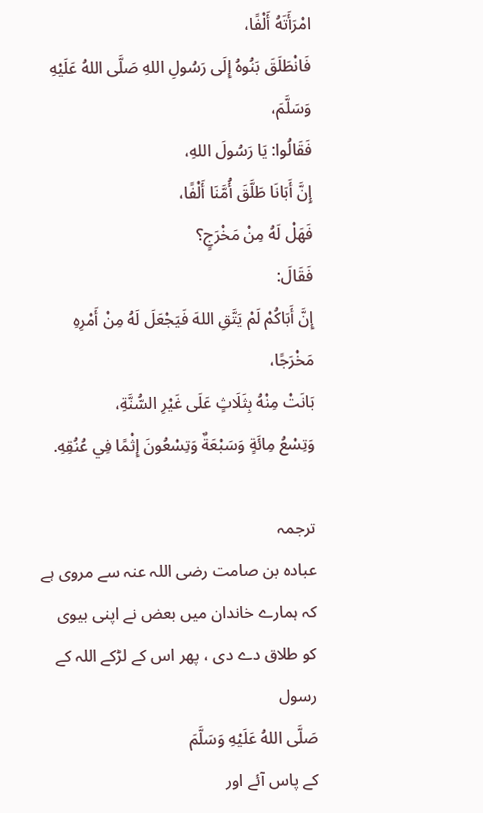امْرَأَتَهُ أَلْفًا،
فَانْطَلَقَ بَنُوهُ إِلَى رَسُولِ اللهِ صَلَّى اللهُ عَلَيْهِ وَسَلَّمَ،
فَقَالُوا: يَا رَسُولَ اللهِ،
إِنَّ أَبَانَا طَلَّقَ أُمَّنَا أَلْفًا،
فَهَلْ لَهُ مِنْ مَخْرَجٍ؟
فَقَالَ:
إِنَّ أَبَاكُمْ لَمْ يَتَّقِ اللهَ فَيَجْعَلَ لَهُ مِنْ أَمْرِهِ مَخْرَجًا،
بَانَتْ مِنْهُ بِثَلَاثٍ عَلَى غَيْرِ السُّنَّةِ،
وَتِسْعُ مِائَةٍ وَسَبْعَةٌ وَتِسْعُونَ إِثْمًا فِي عُنُقِهِ.

ترجمہ
عبادہ بن صامت رضی اللہ عنہ سے مروی ہے کہ ہمارے خاندان میں بعض نے اپنی بیوی کو طلاق دے دی ، پھر اس کے لڑکے اللہ کے رسول
صَلَّى اللهُ عَلَيْهِ وَسَلَّمَ
کے پاس آئے اور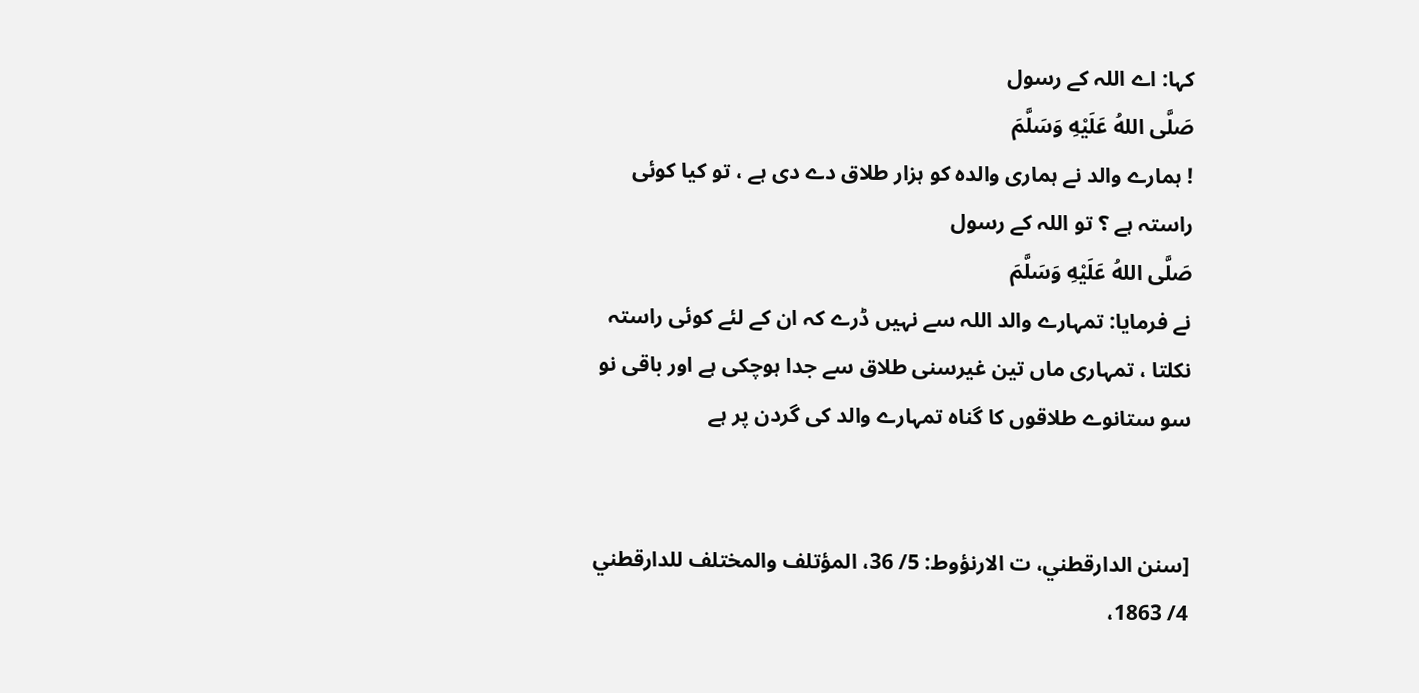کہا: اے اللہ کے رسول
صَلَّى اللهُ عَلَيْهِ وَسَلَّمَ
! ہمارے والد نے ہماری والدہ کو ہزار طلاق دے دی ہے ، تو کیا کوئی راستہ ہے ؟ تو اللہ کے رسول
صَلَّى اللهُ عَلَيْهِ وَسَلَّمَ
نے فرمایا: تمہارے والد اللہ سے نہیں ڈرے کہ ان کے لئے کوئی راستہ نکلتا ، تمہاری ماں تین غیرسنی طلاق سے جدا ہوچکی ہے اور باقی نو سو ستانوے طلاقوں کا گناہ تمہارے والد کی گردن پر ہے


[سنن الدارقطني، ت الارنؤوط: 5/ 36، المؤتلف والمختلف للدارقطني 4/ 1863،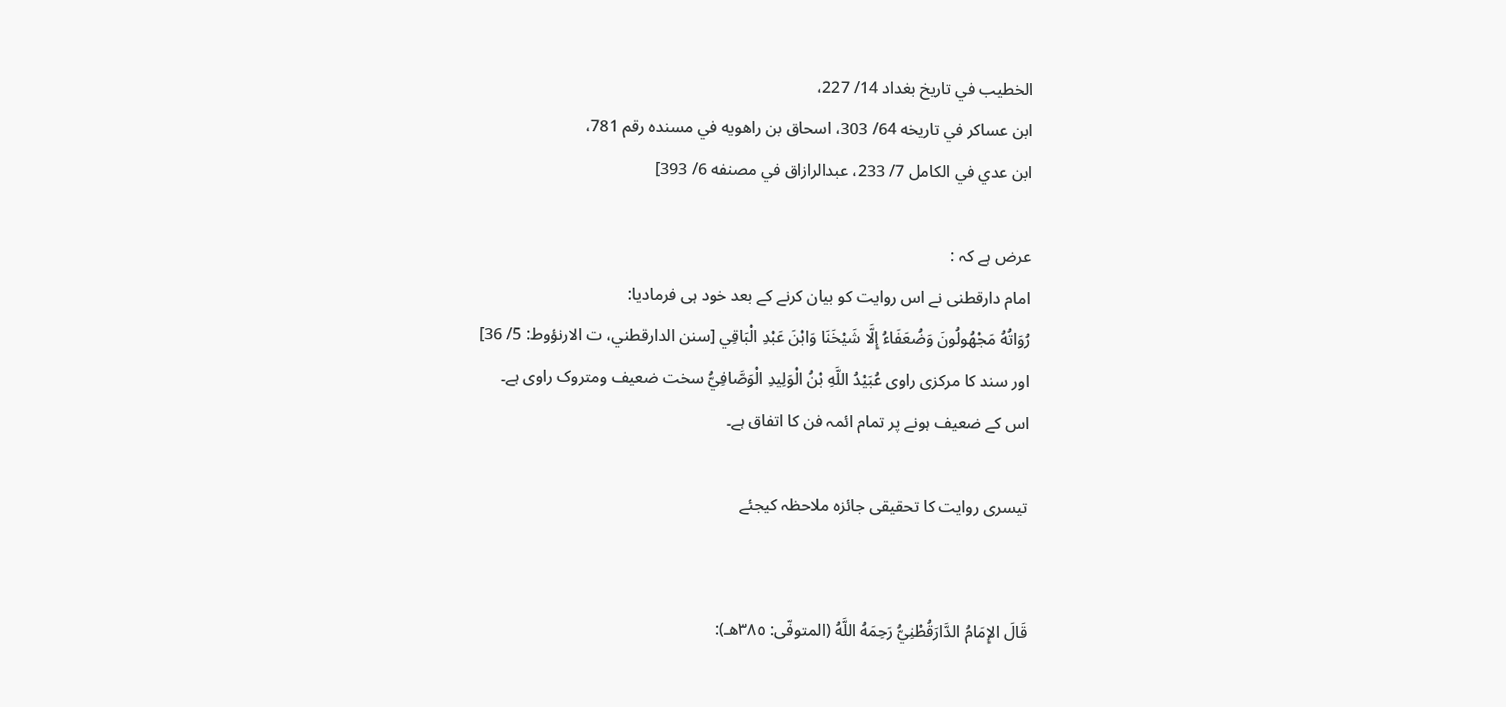الخطيب في تاريخ بغداد 14/ 227،
ابن عساكر في تاريخه 64/ 303، اسحاق بن راهويه في مسنده رقم 781،
ابن عدي في الكامل 7/ 233، عبدالرازاق في مصنفه 6/ 393]

عرض ہے کہ :
امام دارقطنی نے اس روایت کو بیان کرنے کے بعد خود ہی فرمادیا:
رُوَاتُهُ مَجْهُولُونَ وَضُعَفَاءُ إِلَّا شَيْخَنَا وَابْنَ عَبْدِ الْبَاقِي [سنن الدارقطني، ت الارنؤوط: 5/ 36]
اور سند کا مرکزی راوی عُبَيْدُ اللَّهِ بْنُ الْوَلِيدِ الْوَصَّافِيُّ سخت ضعیف ومتروک راوی ہے۔
اس کے ضعیف ہونے پر تمام ائمہ فن کا اتفاق ہے۔

تیسری روایت کا تحقیقی جائزہ ملاحظہ کیجئے


قَالَ الإِمَامُ الدَّارَقُطْنِيُّ رَحِمَهُ اللَّهُ (المتوفّى: ٣٨٥هـ):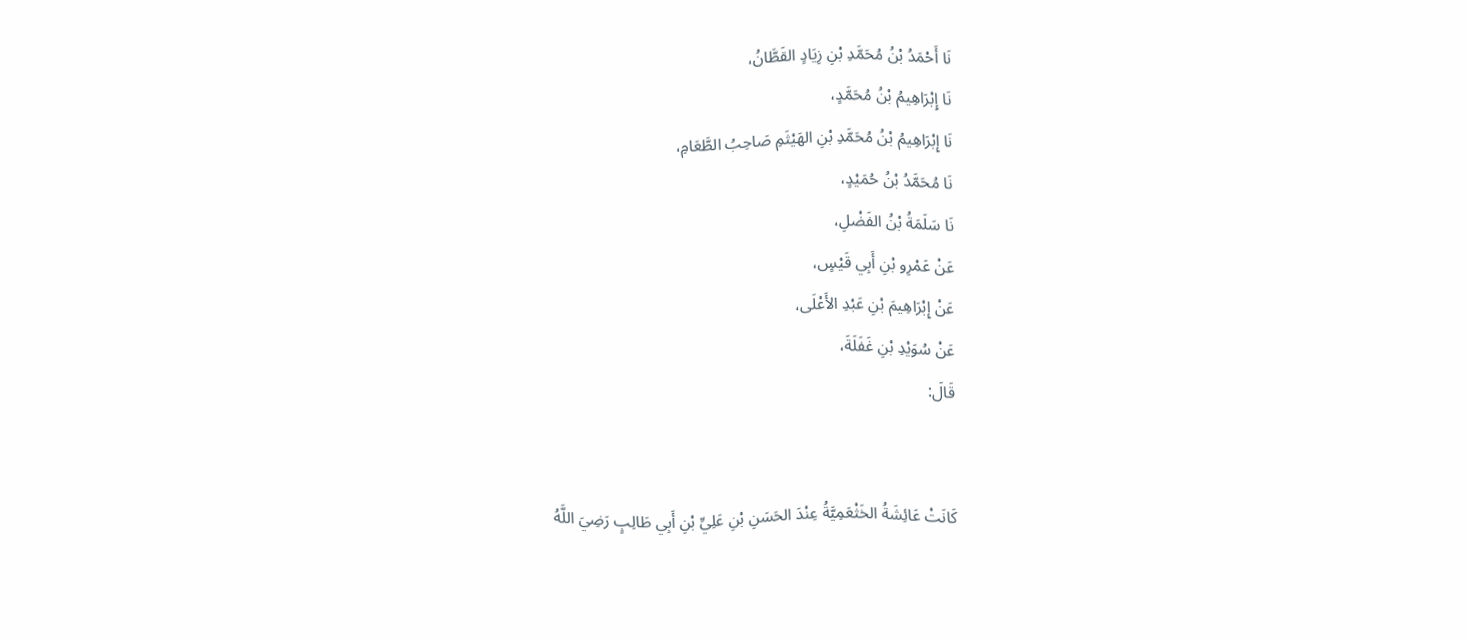نَا أَحْمَدُ بْنُ مُحَمَّدِ بْنِ زِيَادٍ القَطَّانُ،
نَا إِبْرَاهِيمُ بْنُ مُحَمَّدٍ،
نَا إِبْرَاهِيمُ بْنُ مُحَمَّدِ بْنِ الهَيْثَمِ صَاحِبُ الطَّعَامِ،
نَا مُحَمَّدُ بْنُ حُمَيْدٍ،
نَا سَلَمَةُ بْنُ الفَضْلِ،
عَنْ عَمْرِو بْنِ أَبِي قَيْسٍ،
عَنْ إِبْرَاهِيمَ بْنِ عَبْدِ الأَعْلَى،
عَنْ سُوَيْدِ بْنِ غَفَلَةَ،
قَالَ:


كَانَتْ عَائِشَةُ الخَثْعَمِيَّةُ عِنْدَ الحَسَنِ بْنِ عَلِيِّ بْنِ أَبِي طَالِبٍ رَضِيَ اللَّهُ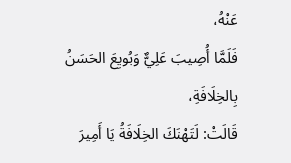عَنْهُ،
فَلَمَّا أُصِيبَ عَلِيٌّ وَبُويِعَ الحَسَنُ بِالخِلَافَةِ،
قَالَتْ: لَتَهْنَكَ الخِلَافَةُ يَا أَمِيرَ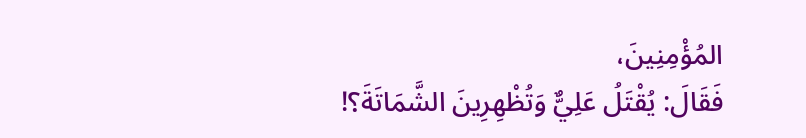المُؤْمِنِينَ،
فَقَالَ: يُقْتَلُ عَلِيٌّ وَتُظْهِرِينَ الشَّمَاتَةَ؟!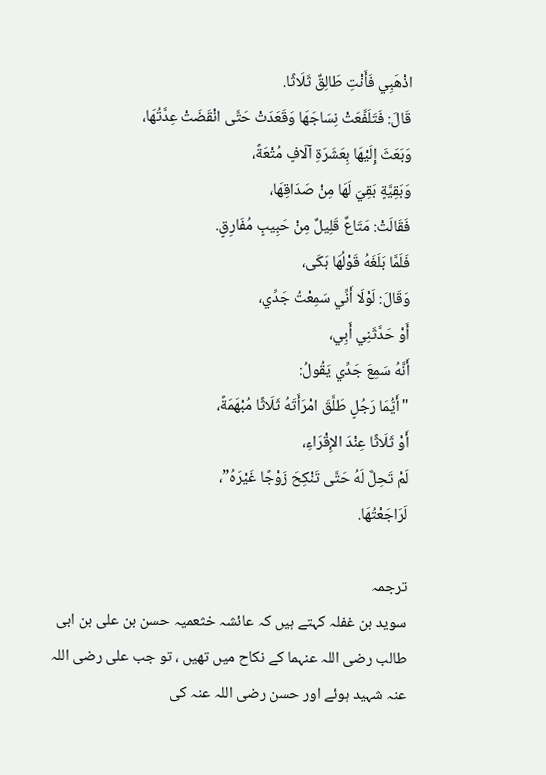اذْهَبِي فَأَنْتِ طَالِقٌ ثَلَاثًا.
قَالَ: فَتَلَفَّعَتْ نِسَاجَهَا وَقَعَدَتْ حَتَّى انْقَضَتْ عِدَّتُهَا،
وَبَعَثَ إِلَيْهَا بِعَشَرَةِ آلَافٍ مُتْعَةً،
وَبَقِيَّةٍ بَقِيَ لَهَا مِنْ صَدَاقِهَا،
فَقَالَتْ: مَتَاعٌ قَلِيلٌ مِنْ حَبِيبٍ مُفَارِقٍ.
فَلَمَّا بَلَغَهُ قَوْلُهَا بَكَى،
وَقَالَ: لَوْلَا أَنِّي سَمِعْتُ جَدِّي،
أَوْ حَدَّثَنِي أَبِي،
أَنَّهُ سَمِعَ جَدِّي يَقُولُ:
"أَيُّمَا رَجُلٍ طَلَّقَ امْرَأَتَهُ ثَلَاثًا مُبْهَمَةً،
أَوْ ثَلَاثًا عِنْدَ الإِقْرَاءِ،
لَمْ تَحِلَّ لَهُ حَتَّى تَنْكِحَ زَوْجًا غَيْرَهُ”،
لَرَاجَعْتُهَا.

ترجمہ
سوید بن غفلہ کہتے ہیں کہ عائشہ خثعمیہ حسن بن علی بن ابی طالب رضی اللہ عنہما کے نکاح میں تھیں ، تو جب علی رضی اللہ عنہ شہید ہوئے اور حسن رضی اللہ عنہ کی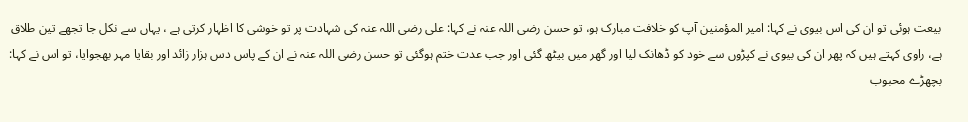بیعت ہوئی تو ان کی اس بیوی نے کہا: امیر المؤمنین آپ کو خلافت مبارک ہو، تو حسن رضی اللہ عنہ نے کہا: علی رضی اللہ عنہ کی شہادت پر تو خوشی کا اظہار کرتی ہے ، یہاں سے نکل جا تجھے تین طلاق ہے، راوی کہتے ہیں کہ پھر ان کی بیوی نے کپڑوں سے خود کو ڈھانک لیا اور گھر میں بیٹھ گئی اور جب عدت ختم ہوگئی تو حسن رضی اللہ عنہ نے ان کے پاس دس ہزار زائد اور بقایا مہر بھجوایا، تو اس نے کہا: بچھڑے محبوب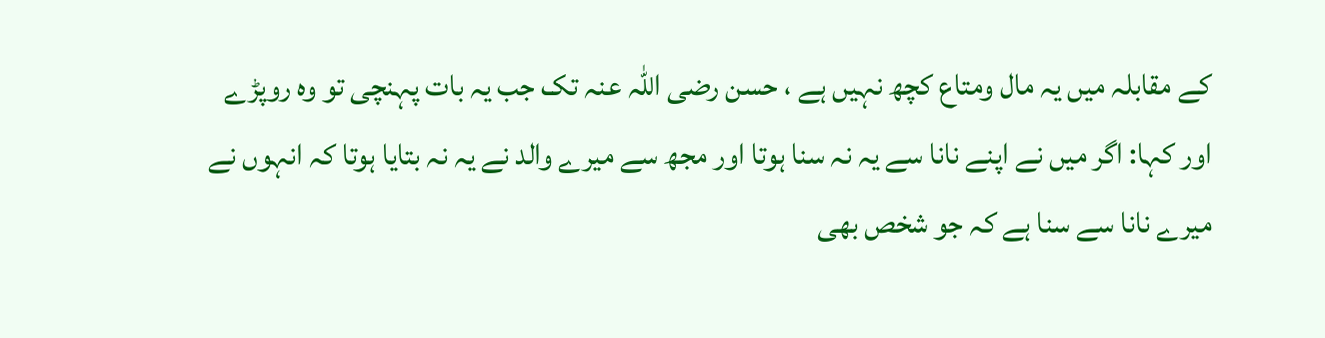کے مقابلہ میں یہ مال ومتاع کچھ نہیں ہے ، حسن رضی اللہ عنہ تک جب یہ بات پہنچی تو وہ روپڑے اور کہا: اگر میں نے اپنے نانا سے یہ نہ سنا ہوتا اور مجھ سے میرے والد نے یہ نہ بتایا ہوتا کہ انہوں نے میرے نانا سے سنا ہے کہ جو شخص بھی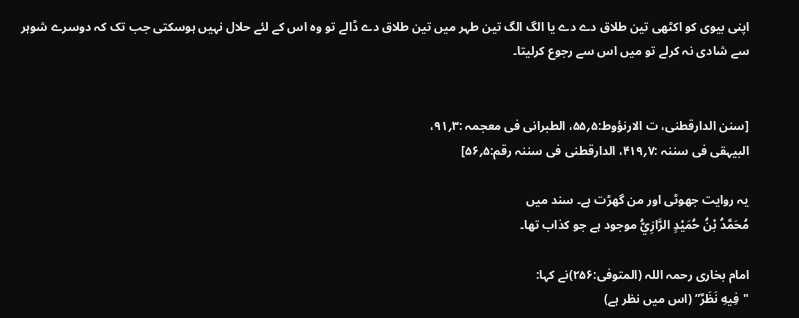اپنی بیوی کو اکٹھی تین طلاق دے دے یا الگ الگ تین طہر میں تین طلاق دے ڈالے تو وہ اس کے لئے حلال نہیں ہوسکتی جب تک کہ دوسرے شوہر سے شادی نہ کرلے تو میں اس سے رجوع کرلیتا۔


[سنن الدارقطنی، ت الارنؤوط:۵؍۵۵، الطبرانی فی معجمہ :۳؍۹۱،
البیہقی فی سننہ :۷؍۴۱۹، الدارقطنی فی سننہ رقم:۵؍۵۶]

یہ روایت جھوٹی اور من گھڑت ہے۔ سند میں
مُحَمَّدُ بْنُ حُمَيْدٍ الرَّازِيُّ موجود ہے جو کذاب تھا۔

امام بخاری رحمہ اللہ (المتوفی:۲۵۶)نے کہا:
"فِيهِ نَظَرٌ” (اس میں نظر ہے)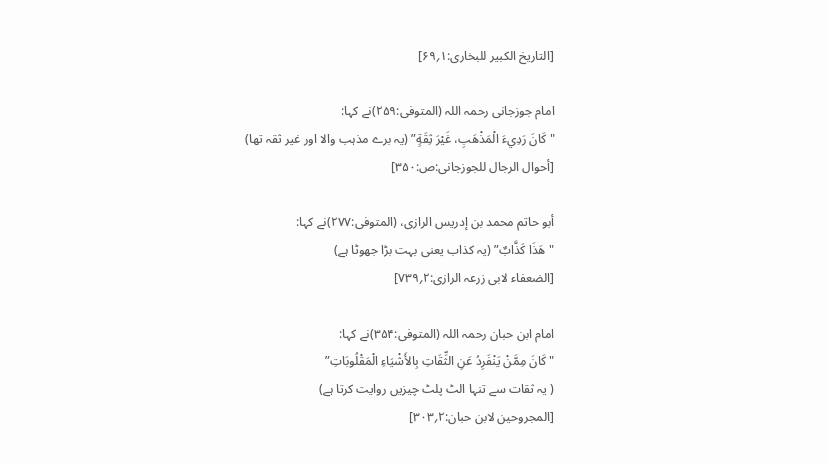[التاریخ الکبیر للبخاری:۱؍۶۹]

امام جوزجانی رحمہ اللہ (المتوفی:۲۵۹)نے کہا:
"كَانَ رَدِيءَ الْمَذْهَبِ، غَيْرَ ثِقَةٍ” (یہ برے مذہب والا اور غیر ثقہ تھا)
[أحوال الرجال للجوزجانی:ص:۳۵۰]

أبو حاتم محمد بن إدریس الرازی، (المتوفی:۲۷۷)نے کہا:
"هَذَا كَذَّابٌ” (یہ کذاب یعنی بہت بڑا جھوٹا ہے)
[الضعفاء لابی زرعہ الرازی:۲؍۷۳۹]

امام ابن حبان رحمہ اللہ (المتوفی:۳۵۴)نے کہا:
"كَانَ مِمَّنْ يَنْفَرِدُ عَنِ الثِّقَاتِ بِالأَشْيَاءِ الْمَقْلُوبَاتِ”
( یہ ثقات سے تنہا الٹ پلٹ چیزیں روایت کرتا ہے)
[المجروحین لابن حبان:۲؍۳۰۳]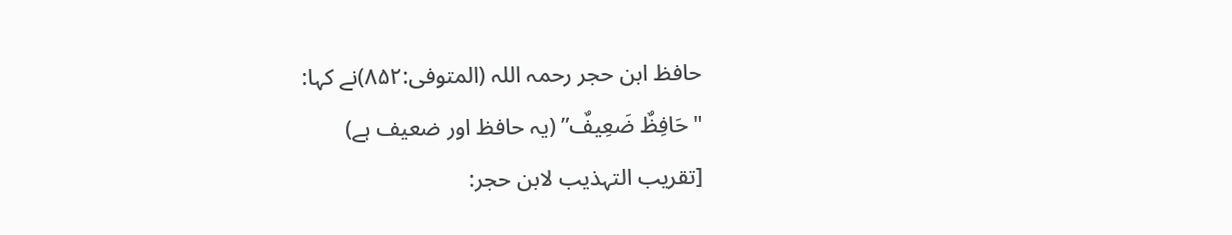حافظ ابن حجر رحمہ اللہ (المتوفی:۸۵۲)نے کہا:
"حَافِظٌ ضَعِيفٌ” (یہ حافظ اور ضعیف ہے)
[تقریب التہذیب لابن حجر: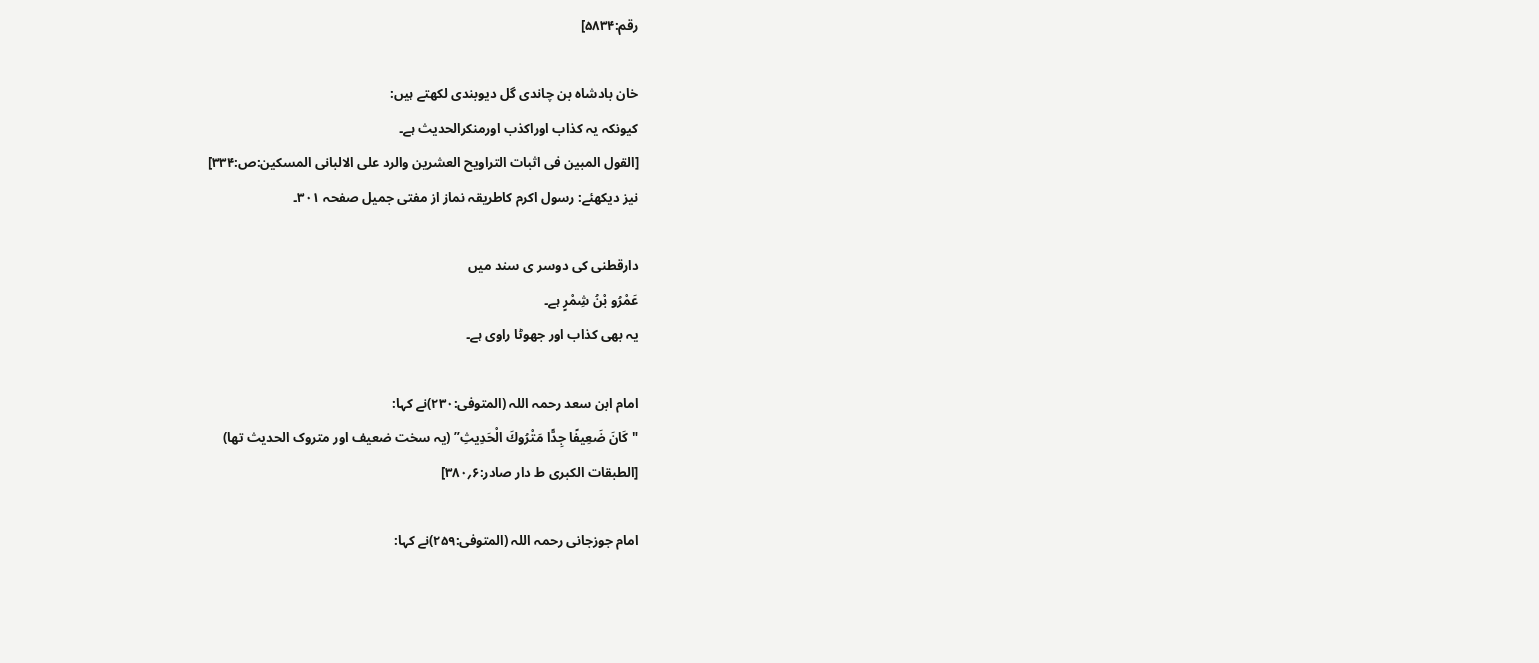رقم:۵۸۳۴]

خان بادشاہ بن چاندی گل دیوبندی لکھتے ہیں:
کیونکہ یہ کذاب اوراکذب اورمنکرالحدیث ہے۔
[القول المبین فی اثبات التراویح العشرین والرد علی الالبانی المسکین:ص:۳۳۴]
نیز دیکھئے: رسول اکرم کاطریقہ نماز از مفتی جمیل صفحہ ۳۰۱۔

دارقطنی کی دوسر ی سند میں
عَمْرُو بْنُ شِمْرٍ ہے۔
یہ بھی کذاب اور جھوٹا راوی ہے۔

امام ابن سعد رحمہ اللہ (المتوفی:۲۳۰)نے کہا:
"كَانَ ضَعِيفًا جِدًّا مَتْرُوكَ الْحَدِيثِ” (یہ سخت ضعیف اور متروک الحدیث تھا)
[الطبقات الکبری ط دار صادر:۶؍۳۸۰]

امام جوزجانی رحمہ اللہ (المتوفی:۲۵۹)نے کہا: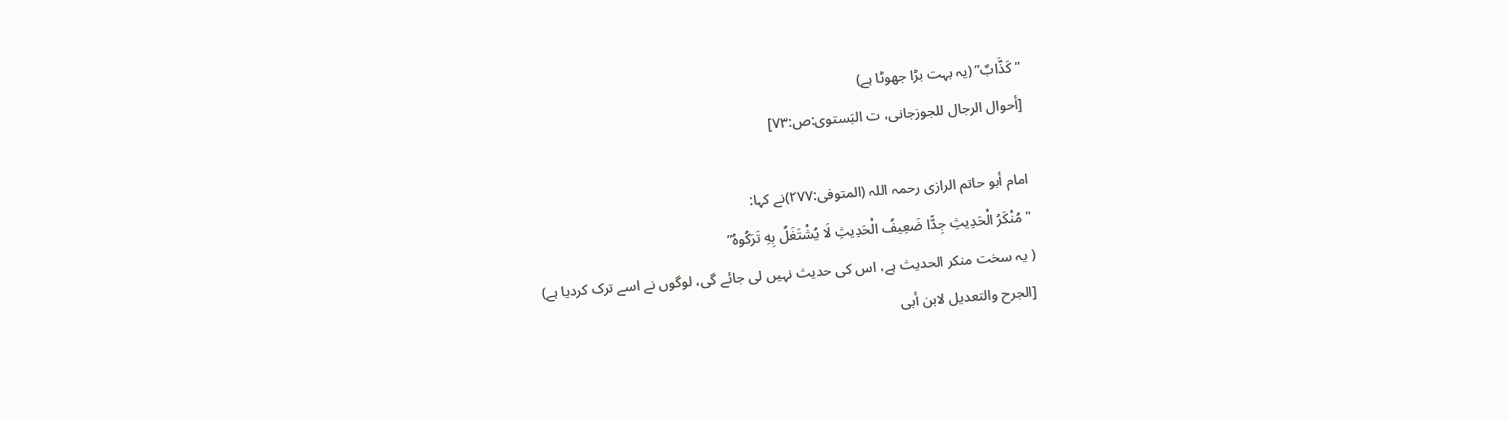"كَذَّابٌ” (یہ بہت بڑا جھوٹا ہے)
[أحوال الرجال للجوزجانی، ت البَستوی:ص:۷۳]

امام أبو حاتم الرازی رحمہ اللہ (المتوفی:۲۷۷)نے کہا:
"مُنْكَرُ الْحَدِيثِ جِدًّا ضَعِيفُ الْحَدِيثِ لَا يُشْتَغَلُ بِهِ تَرَكُوهُ”
( یہ سخت منکر الحدیث ہے، اس کی حدیث نہیں لی جائے گی، لوگوں نے اسے ترک کردیا ہے)
[الجرح والتعدیل لابن أبی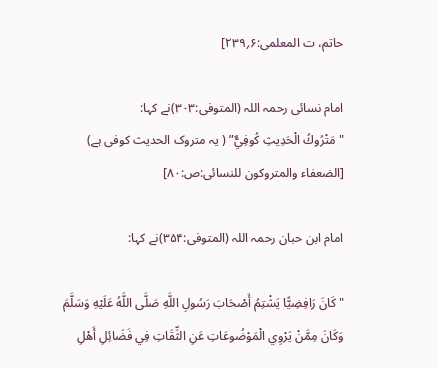حاتم، ت المعلمی:۶؍۲۳۹]

امام نسائی رحمہ اللہ (المتوفی:۳۰۳)نے کہا:
"مَتْرُوكُ الْحَدِيثِ كُوفِيٌّ” ( یہ متروک الحدیث کوفی ہے)
[الضعفاء والمتروکون للنسائی:ص:۸۰]

امام ابن حبان رحمہ اللہ (المتوفی:۳۵۴)نے کہا:

"كَانَ رَافِضِيًّا يَشْتِمُ أَصْحَابَ رَسُولِ اللَّهِ صَلَّى اللَّهُ عَلَيْهِ وَسَلَّمَ
وَكَانَ مِمَّنْ يَرْوِي الْمَوْضُوعَاتِ عَنِ الثِّقَاتِ فِي فَضَائِلِ أَهْلِ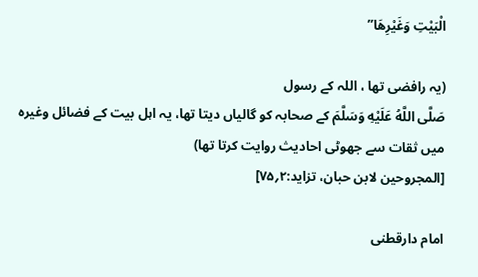الْبَيْتِ وَغَيْرِهَا”

(یہ رافضی تھا ، اللہ کے رسول
صَلَّى اللَّهُ عَلَيْهِ وَسَلَّمَ کے صحابہ کو گالیاں دیتا تھا، یہ اہل بیت کے فضائل وغیرہ میں ثقات سے جھوٹی احادیث روایت کرتا تھا)
[المجروحین لابن حبان، تزاید:۲؍۷۵]

امام دارقطنی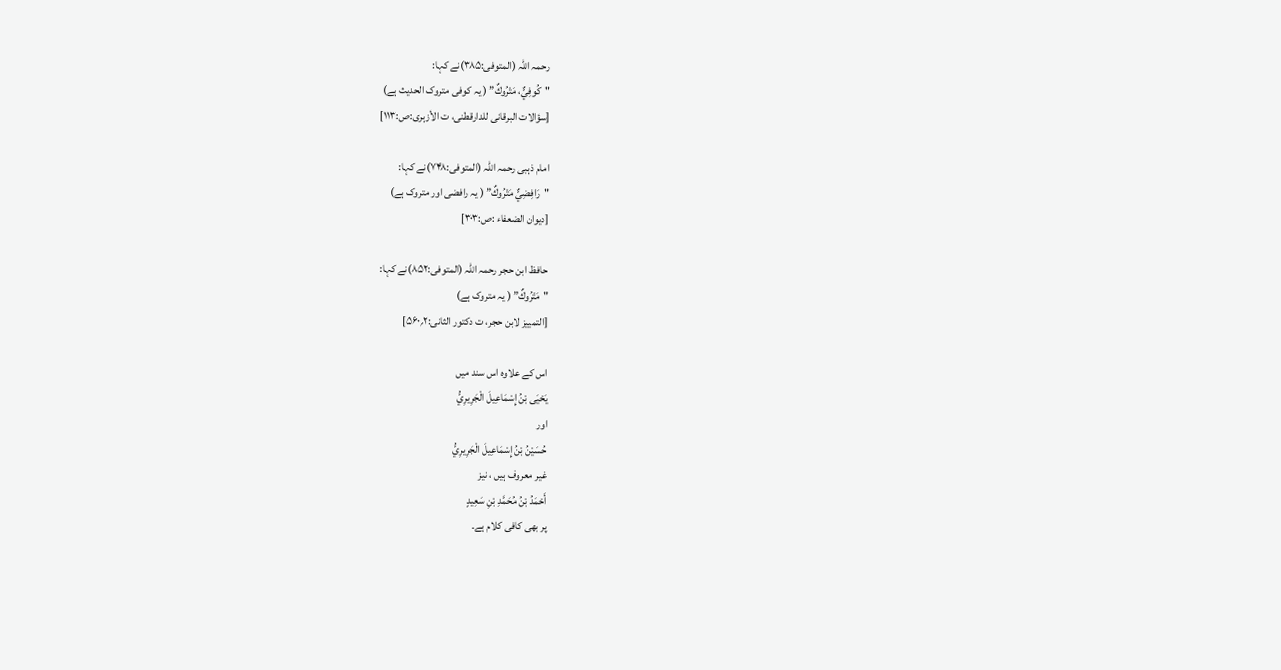رحمہ اللہ (المتوفی:۳۸۵)نے کہا:
"كُوفِيٌّ، مَتْرُوكٌ” ( یہ کوفی متروک الحدیث ہے)
[سؤالات البرقانی للدارقطنی، ت الأزہری:ص:۱۱۳]

امام ذہبی رحمہ اللہ (المتوفی:۷۴۸)نے کہا:
"رَافِضِيٌّ مَتْرُوكٌ” ( یہ رافضی اور متروک ہے)
[دیوان الضعفاء :ص:۳۰۳]

حافظ ابن حجر رحمہ اللہ (المتوفی:۸۵۲)نے کہا:
"مَتْرُوكٌ” ( یہ متروک ہے)
[التمییز لابن حجر، ت دکتور الثانی:۲؍۵۶۰]

اس کے علاوہ اس سند میں
يَحْيَى بْنُ إِسْمَاعِيلَ الْجَرِيرِيُّ
اور
حُسَيْنُ بْنُ إِسْمَاعِيلَ الْجَرِيرِيُّ
غیر معروف ہیں ، نیز
أَحْمَدُ بْنُ مُحَمَّدِ بْنِ سَعِيدٍ
پر بھی کافی کلام ہے۔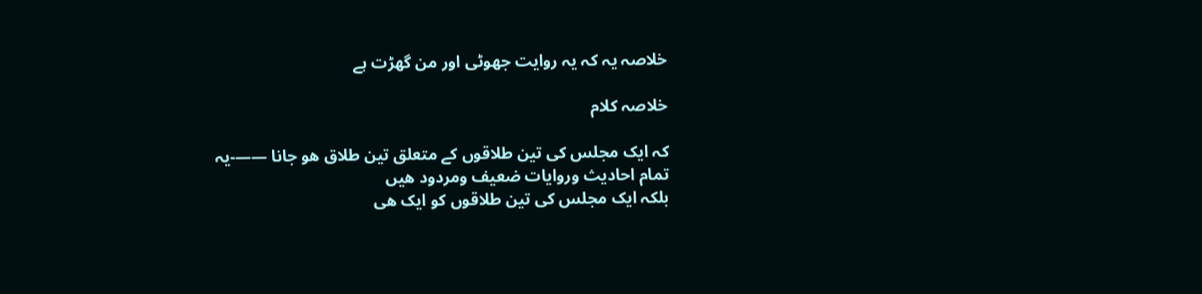خلاصہ یہ کہ یہ روایت جھوٹی اور من گھڑت ہے

خلاصہ کلام

کہ ایک مجلس کی تین طلاقوں کے متعلق تین طلاق ھو جانا ——-یہ تمام احادیث وروایات ضعیف ومردود ھیں
بلکہ ایک مجلس کی تین طلاقوں کو ایک ھی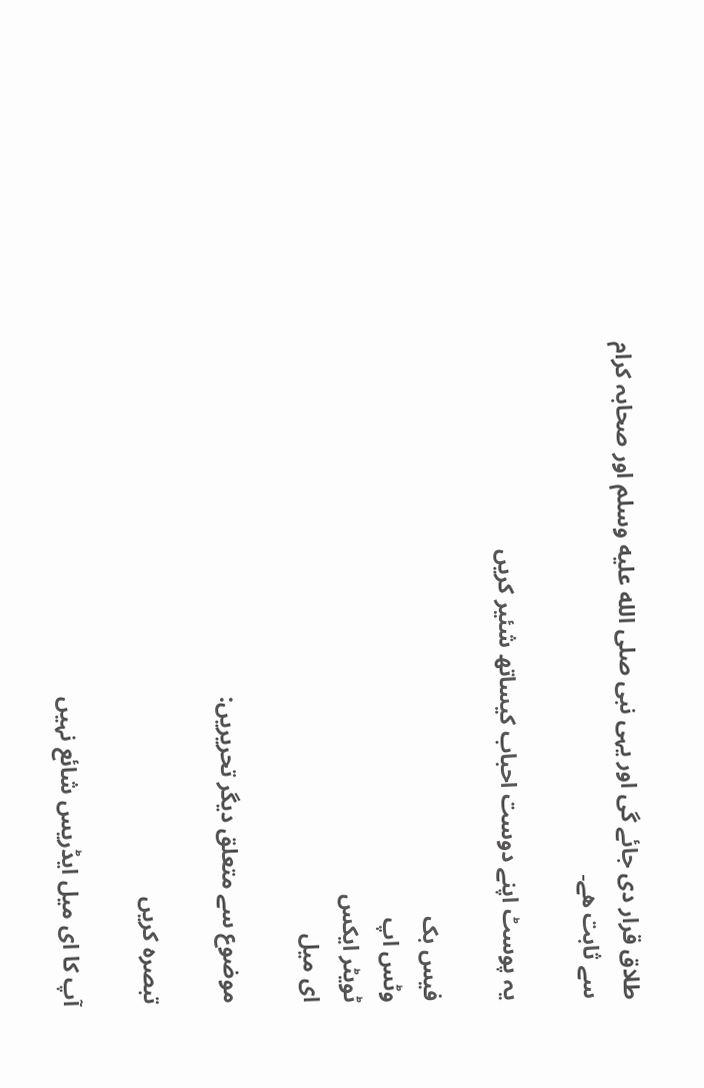طلاق قرار دی جائے گی اور یہی نبی صلى الله عليه وسلم اور صحابہ کرام سے ثابت ھے۔

یہ پوسٹ اپنے دوست احباب کیساتھ شئیر کریں

فیس بک
وٹس اپ
ٹویٹر ایکس
ای میل

موضوع سے متعلق دیگر تحریریں:

تبصرہ کریں

آپ کا ای میل ایڈریس شائع نہیں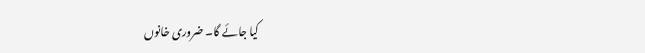کیا جائے گا۔ ضروری خانوں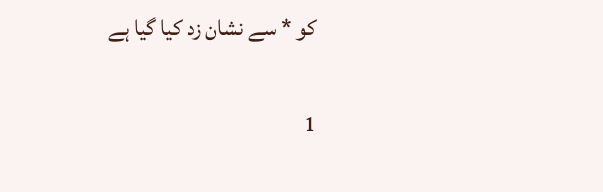کو * سے نشان زد کیا گیا ہے

1